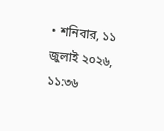• শনিবার, ১১ জুলাই ২০২৬, ১১:৩৬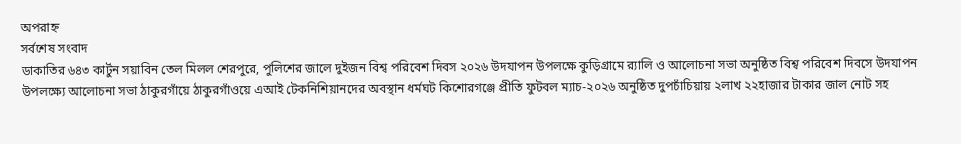অপরাহ্ন
সর্বশেষ সংবাদ
ডাকাতির ৬৪৩ কার্টুন সয়াবিন তেল মিলল শেরপুরে, পুলিশের জালে দুইজন বিশ্ব পরিবেশ দিবস ২০২৬ উদযাপন উপলক্ষে কুড়িগ্রামে র‍্যালি ও আলোচনা সভা অনুষ্ঠিত বিশ্ব পরিবেশ দিবসে উদযাপন উপলক্ষ্যে আলোচনা সভা ঠাকুরগাঁয়ে ঠাকুরগাঁওয়ে এআই টেকনিশিয়ানদের অবস্থান ধর্মঘট কিশোরগঞ্জে প্রীতি ফুটবল ম্যাচ-২০২৬ অনুষ্ঠিত দুপচাঁচিয়ায় ২লাখ ২২হাজার টাকার জাল নোট সহ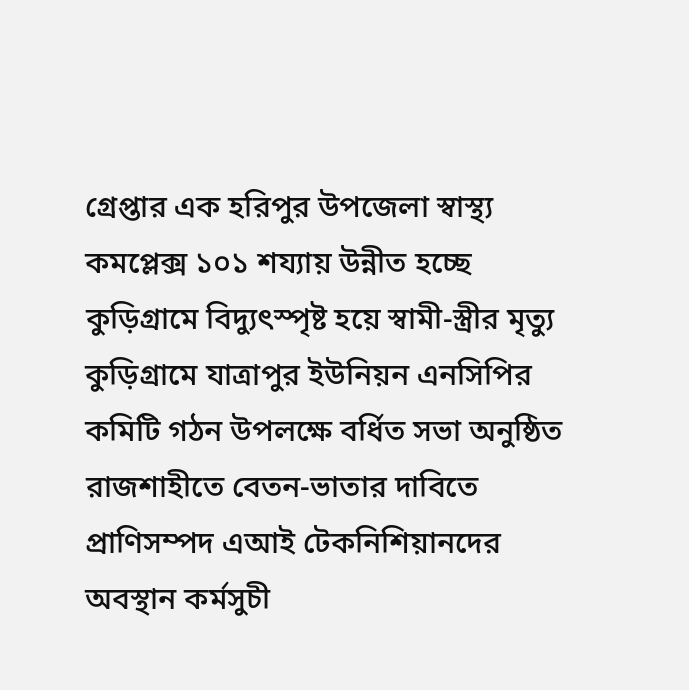গ্রেপ্তার এক হরিপুর উপজেলা স্বাস্থ্য কমপ্লেক্স ১০১ শয্যায় উন্নীত হচ্ছে কু‌ড়িগ্রা‌মে বিদ্যুৎস্পৃষ্ট হয়ে স্বামী-স্ত্রীর মৃত্যু কুড়িগ্রামে যাত্রাপুর ইউনিয়ন এনসিপির কমিটি গঠন উপলক্ষে বর্ধিত সভা অনুষ্ঠিত রাজশাহীতে বেতন-ভাতার দাবিতে প্রাণিসম্পদ এআই টেকনিশিয়ানদের অবস্থান কর্মসুচী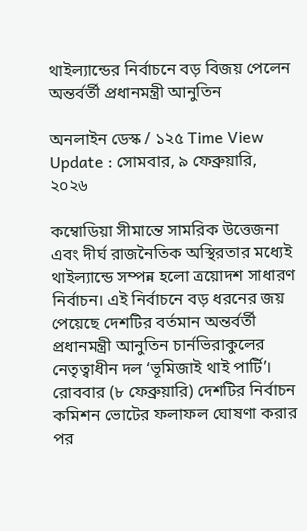থাইল্যান্ডের নির্বাচনে বড় বিজয় পেলেন অন্তর্বর্তী প্রধানমন্ত্রী আনুতিন

অনলাইন ডেস্ক / ১২৫ Time View
Update : সোমবার, ৯ ফেব্রুয়ারি, ২০২৬

কম্বোডিয়া সীমান্তে সামরিক উত্তেজনা এবং দীর্ঘ রাজনৈতিক অস্থিরতার মধ্যেই থাইল্যান্ডে সম্পন্ন হলো ত্রয়োদশ সাধারণ নির্বাচন। এই নির্বাচনে বড় ধরনের জয় পেয়েছে দেশটির বর্তমান অন্তর্বর্তী প্রধানমন্ত্রী আনুতিন চার্নভিরাকুলের নেতৃত্বাধীন দল ‘ভূমিজাই থাই পার্টি’। রোববার (৮ ফেব্রুয়ারি) দেশটির নির্বাচন কমিশন ভোটের ফলাফল ঘোষণা করার পর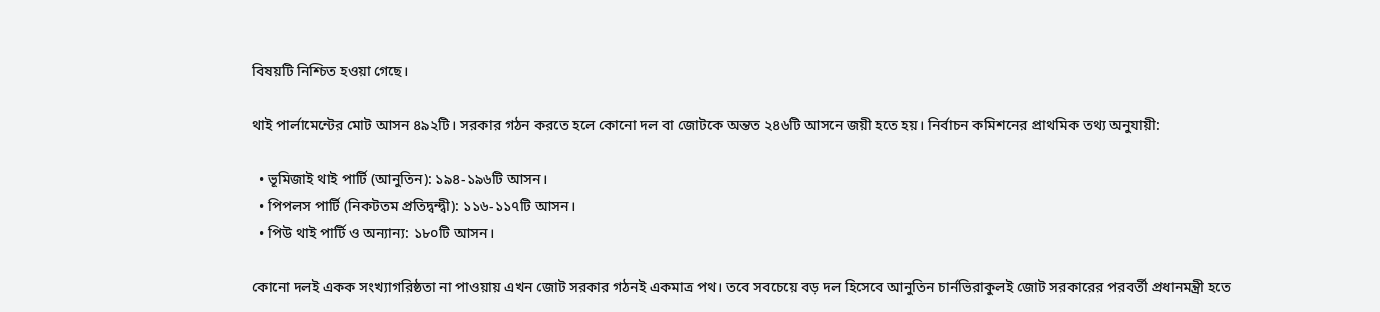বিষয়টি নিশ্চিত হওয়া গেছে।

থাই পার্লামেন্টের মোট আসন ৪৯২টি। সরকার গঠন করতে হলে কোনো দল বা জোটকে অন্তত ২৪৬টি আসনে জয়ী হতে হয়। নির্বাচন কমিশনের প্রাথমিক তথ্য অনুযায়ী:

  • ভূমিজাই থাই পার্টি (আনুতিন): ১৯৪-১৯৬টি আসন।
  • পিপলস পার্টি (নিকটতম প্রতিদ্বন্দ্বী): ১১৬-১১৭টি আসন।
  • পিউ থাই পার্টি ও অন্যান্য: ১৮০টি আসন।

কোনো দলই একক সংখ্যাগরিষ্ঠতা না পাওয়ায় এখন জোট সরকার গঠনই একমাত্র পথ। তবে সবচেয়ে বড় দল হিসেবে আনুতিন চার্নভিরাকুলই জোট সরকারের পরবর্তী প্রধানমন্ত্রী হতে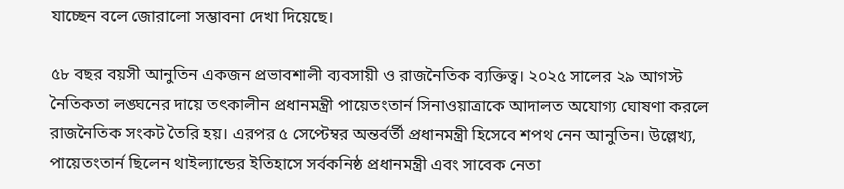যাচ্ছেন বলে জোরালো সম্ভাবনা দেখা দিয়েছে।

৫৮ বছর বয়সী আনুতিন একজন প্রভাবশালী ব্যবসায়ী ও রাজনৈতিক ব্যক্তিত্ব। ২০২৫ সালের ২৯ আগস্ট নৈতিকতা লঙ্ঘনের দায়ে তৎকালীন প্রধানমন্ত্রী পায়েতংতার্ন সিনাওয়াত্রাকে আদালত অযোগ্য ঘোষণা করলে রাজনৈতিক সংকট তৈরি হয়। এরপর ৫ সেপ্টেম্বর অন্তর্বর্তী প্রধানমন্ত্রী হিসেবে শপথ নেন আনুতিন। উল্লেখ্য, পায়েতংতার্ন ছিলেন থাইল্যান্ডের ইতিহাসে সর্বকনিষ্ঠ প্রধানমন্ত্রী এবং সাবেক নেতা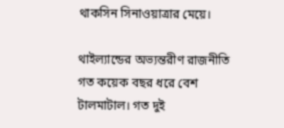থাকসিন সিনাওয়াত্রার মেয়ে।

থাইল্যান্ডের অভ্যন্তরীণ রাজনীতি গত কয়েক বছর ধরে বেশ টালমাটাল। গত দুই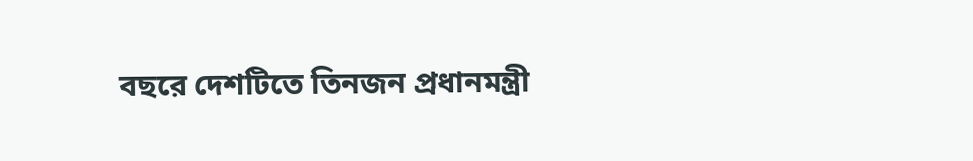বছরে দেশটিতে তিনজন প্রধানমন্ত্রী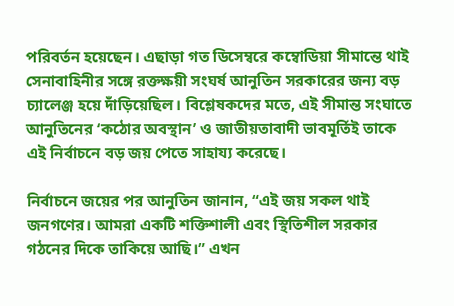পরিবর্তন হয়েছেন। এছাড়া গত ডিসেম্বরে কম্বোডিয়া সীমান্তে থাই সেনাবাহিনীর সঙ্গে রক্তক্ষয়ী সংঘর্ষ আনুতিন সরকারের জন্য বড় চ্যালেঞ্জ হয়ে দাঁড়িয়েছিল। বিশ্লেষকদের মতে, এই সীমান্ত সংঘাতে আনুতিনের ‘কঠোর অবস্থান’ ও জাতীয়তাবাদী ভাবমূর্তিই তাকে এই নির্বাচনে বড় জয় পেতে সাহায্য করেছে।

নির্বাচনে জয়ের পর আনুতিন জানান, “এই জয় সকল থাই জনগণের। আমরা একটি শক্তিশালী এবং স্থিতিশীল সরকার গঠনের দিকে তাকিয়ে আছি।” এখন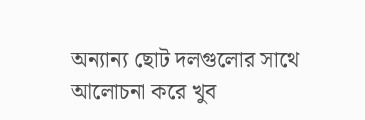অন্যান্য ছোট দলগুলোর সাথে আলোচনা করে খুব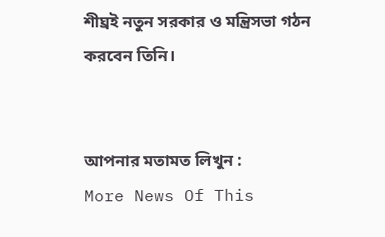শীঘ্রই নতুন সরকার ও মন্ত্রিসভা গঠন করবেন তিনি।


আপনার মতামত লিখুন :
More News Of This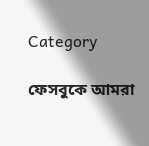Category

ফেসবুকে আমরা